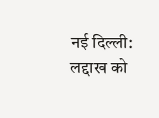नई दिल्ली: लद्दाख को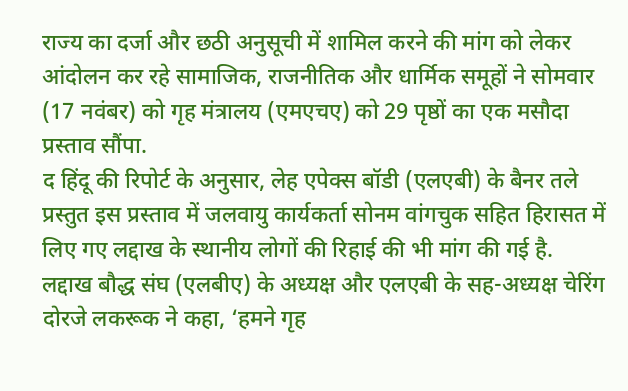राज्य का दर्जा और छठी अनुसूची में शामिल करने की मांग को लेकर आंदोलन कर रहे सामाजिक, राजनीतिक और धार्मिक समूहों ने सोमवार (17 नवंबर) को गृह मंत्रालय (एमएचए) को 29 पृष्ठों का एक मसौदा प्रस्ताव सौंपा.
द हिंदू की रिपोर्ट के अनुसार, लेह एपेक्स बॉडी (एलएबी) के बैनर तले प्रस्तुत इस प्रस्ताव में जलवायु कार्यकर्ता सोनम वांगचुक सहित हिरासत में लिए गए लद्दाख के स्थानीय लोगों की रिहाई की भी मांग की गई है.
लद्दाख बौद्ध संघ (एलबीए) के अध्यक्ष और एलएबी के सह-अध्यक्ष चेरिंग दोरजे लकरूक ने कहा, ‘हमने गृह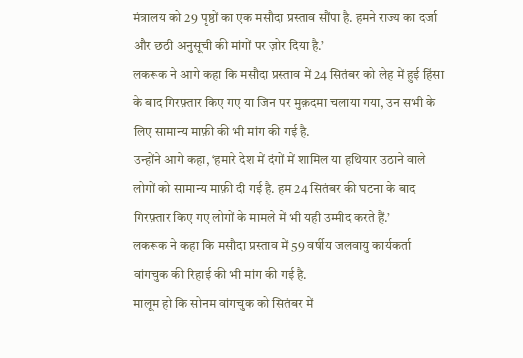मंत्रालय को 29 पृष्ठों का एक मसौदा प्रस्ताव सौंपा है. हमने राज्य का दर्जा और छठी अनुसूची की मांगों पर ज़ोर दिया है.’
लकरूक ने आगे कहा कि मसौदा प्रस्ताव में 24 सितंबर को लेह में हुई हिंसा के बाद गिरफ़्तार किए गए या जिन पर मुक़दमा चलाया गया, उन सभी के लिए सामान्य माफ़ी की भी मांग की गई है.
उन्होंने आगे कहा, ‘हमारे देश में दंगों में शामिल या हथियार उठाने वाले लोगों को सामान्य माफ़ी दी गई है. हम 24 सितंबर की घटना के बाद गिरफ़्तार किए गए लोगों के मामले में भी यही उम्मीद करते हैं.’
लकरूक ने कहा कि मसौदा प्रस्ताव में 59 वर्षीय जलवायु कार्यकर्ता वांगचुक की रिहाई की भी मांग की गई है.
मालूम हो कि सोनम वांगचुक को सितंबर में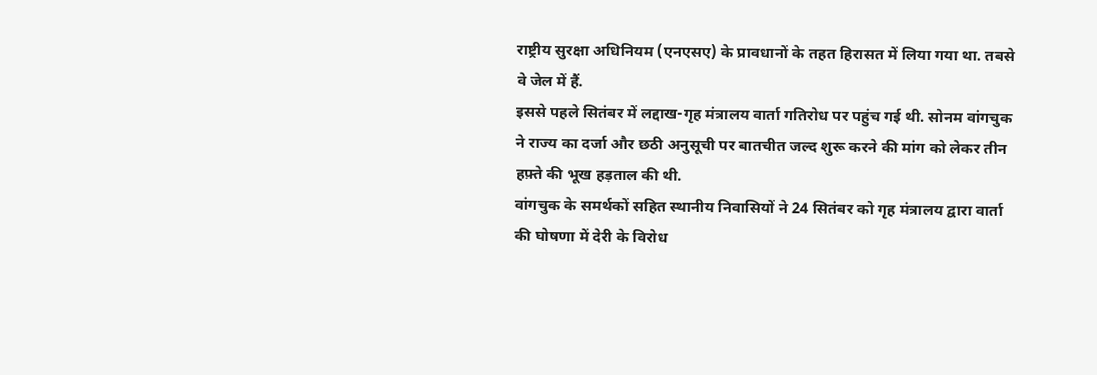राष्ट्रीय सुरक्षा अधिनियम (एनएसए) के प्रावधानों के तहत हिरासत में लिया गया था. तबसे वे जेल में हैं.
इससे पहले सितंबर में लद्दाख-गृह मंत्रालय वार्ता गतिरोध पर पहुंच गई थी. सोनम वांगचुक ने राज्य का दर्जा और छठी अनुसूची पर बातचीत जल्द शुरू करने की मांग को लेकर तीन हफ़्ते की भूख हड़ताल की थी.
वांगचुक के समर्थकों सहित स्थानीय निवासियों ने 24 सितंबर को गृह मंत्रालय द्वारा वार्ता की घोषणा में देरी के विरोध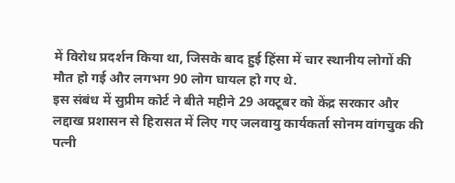में विरोध प्रदर्शन किया था, जिसके बाद हुई हिंसा में चार स्थानीय लोगों की मौत हो गई और लगभग 90 लोग घायल हो गए थे.
इस संबंध में सुप्रीम कोर्ट ने बीते महीने 29 अक्टूबर को केंद्र सरकार और लद्दाख प्रशासन से हिरासत में लिए गए जलवायु कार्यकर्ता सोनम वांगचुक की पत्नी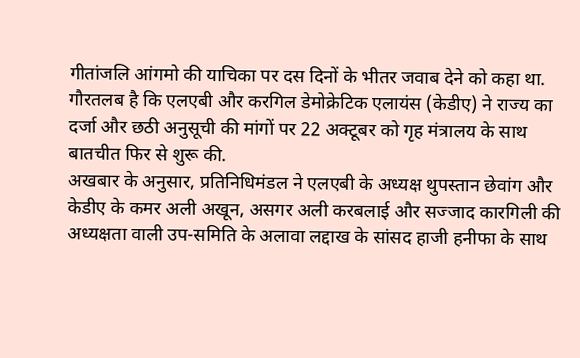गीतांजलि आंगमो की याचिका पर दस दिनों के भीतर जवाब देने को कहा था.
गौरतलब है कि एलएबी और करगिल डेमोक्रेटिक एलायंस (केडीए) ने राज्य का दर्जा और छठी अनुसूची की मांगों पर 22 अक्टूबर को गृह मंत्रालय के साथ बातचीत फिर से शुरू की.
अखबार के अनुसार, प्रतिनिधिमंडल ने एलएबी के अध्यक्ष थुपस्तान छेवांग और केडीए के कमर अली अखून, असगर अली करबलाई और सज्जाद कारगिली की अध्यक्षता वाली उप-समिति के अलावा लद्दाख के सांसद हाजी हनीफा के साथ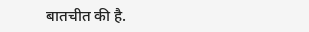बातचीत की है.